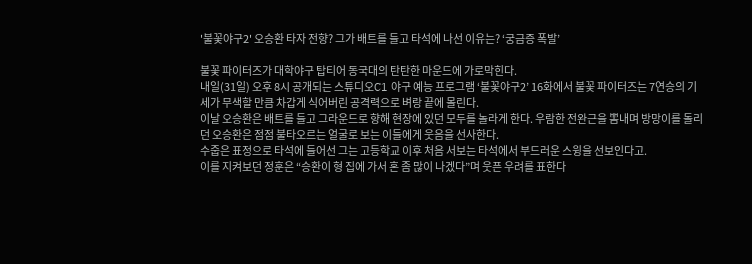'불꽃야구2' 오승환 타자 전향? 그가 배트를 들고 타석에 나선 이유는? ‘궁금증 폭발’

불꽃 파이터즈가 대학야구 탑티어 동국대의 탄탄한 마운드에 가로막힌다.
내일(31일) 오후 8시 공개되는 스튜디오C1 야구 예능 프로그램 ‘불꽃야구2’ 16화에서 불꽃 파이터즈는 7연승의 기세가 무색할 만큼 차갑게 식어버린 공격력으로 벼랑 끝에 몰린다.
이날 오승환은 배트를 들고 그라운드로 향해 현장에 있던 모두를 놀라게 한다. 우람한 전완근을 뽐내며 방망이를 돌리던 오승환은 점점 불타오르는 얼굴로 보는 이들에게 웃음을 선사한다.
수줍은 표정으로 타석에 들어선 그는 고등학교 이후 처음 서보는 타석에서 부드러운 스윙을 선보인다고.
이를 지켜보던 정훈은 “승환이 형 집에 가서 혼 좀 많이 나겠다”며 웃픈 우려를 표한다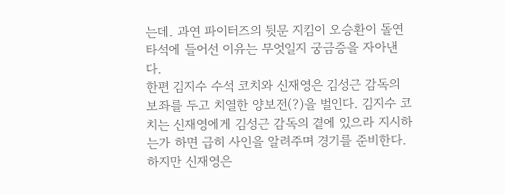는데. 과연 파이터즈의 뒷문 지킴이 오승환이 돌연 타석에 들어선 이유는 무엇일지 궁금증을 자아낸다.
한편 김지수 수석 코치와 신재영은 김성근 감독의 보좌를 두고 치열한 양보전(?)을 벌인다. 김지수 코치는 신재영에게 김성근 감독의 곁에 있으라 지시하는가 하면 급히 사인을 알려주며 경기를 준비한다.
하지만 신재영은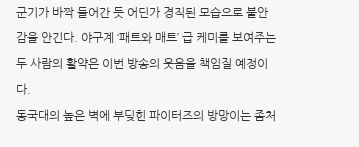군기가 바짝 들어간 듯 어딘가 경직된 모습으로 불안감을 안긴다. 야구계 ‘패트와 매트’ 급 케미를 보여주는 두 사람의 활약은 이번 방송의 웃음을 책임질 예정이다.
동국대의 높은 벽에 부딪힌 파이터즈의 방망이는 좀처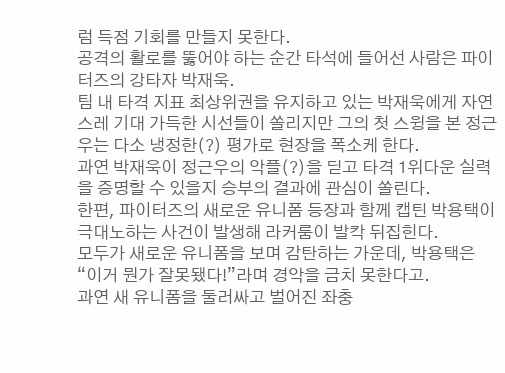럼 득점 기회를 만들지 못한다.
공격의 활로를 뚫어야 하는 순간 타석에 들어선 사람은 파이터즈의 강타자 박재욱.
팀 내 타격 지표 최상위권을 유지하고 있는 박재욱에게 자연스레 기대 가득한 시선들이 쏠리지만 그의 첫 스윙을 본 정근우는 다소 냉정한(?) 평가로 현장을 폭소케 한다.
과연 박재욱이 정근우의 악플(?)을 딛고 타격 1위다운 실력을 증명할 수 있을지 승부의 결과에 관심이 쏠린다.
한편, 파이터즈의 새로운 유니폼 등장과 함께 캡틴 박용택이 극대노하는 사건이 발생해 라커룸이 발칵 뒤집힌다.
모두가 새로운 유니폼을 보며 감탄하는 가운데, 박용택은 “이거 뭔가 잘못됐다!”라며 경악을 금치 못한다고.
과연 새 유니폼을 둘러싸고 벌어진 좌충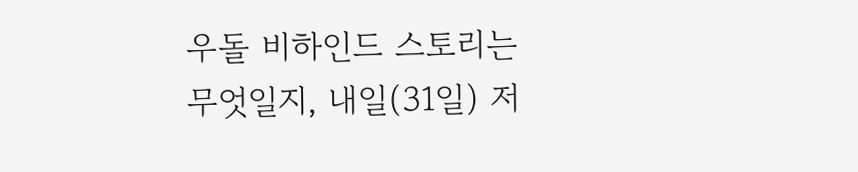우돌 비하인드 스토리는 무엇일지, 내일(31일) 저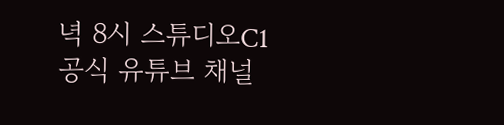녁 8시 스튜디오C1 공식 유튜브 채널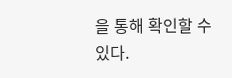을 통해 확인할 수 있다.